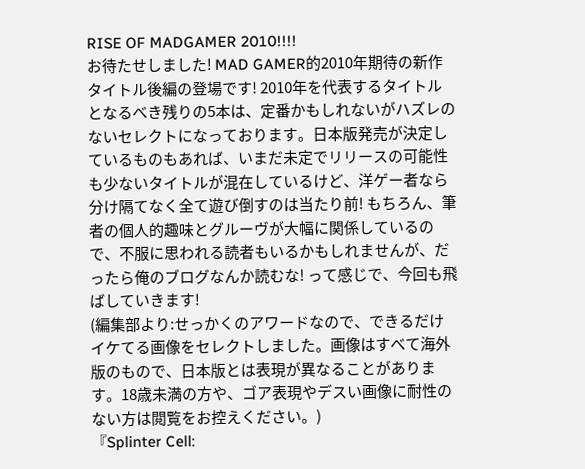RISE OF MADGAMER 2010!!!!
お待たせしました! MAD GAMER的2010年期待の新作タイトル後編の登場です! 2010年を代表するタイトルとなるべき残りの5本は、定番かもしれないがハズレのないセレクトになっております。日本版発売が決定しているものもあれば、いまだ未定でリリースの可能性も少ないタイトルが混在しているけど、洋ゲー者なら分け隔てなく全て遊び倒すのは当たり前! もちろん、筆者の個人的趣味とグルーヴが大幅に関係しているので、不服に思われる読者もいるかもしれませんが、だったら俺のブログなんか読むな! って感じで、今回も飛ばしていきます!
(編集部より:せっかくのアワードなので、できるだけイケてる画像をセレクトしました。画像はすべて海外版のもので、日本版とは表現が異なることがあります。18歳未満の方や、ゴア表現やデスい画像に耐性のない方は閲覧をお控えください。)
『Splinter Cell: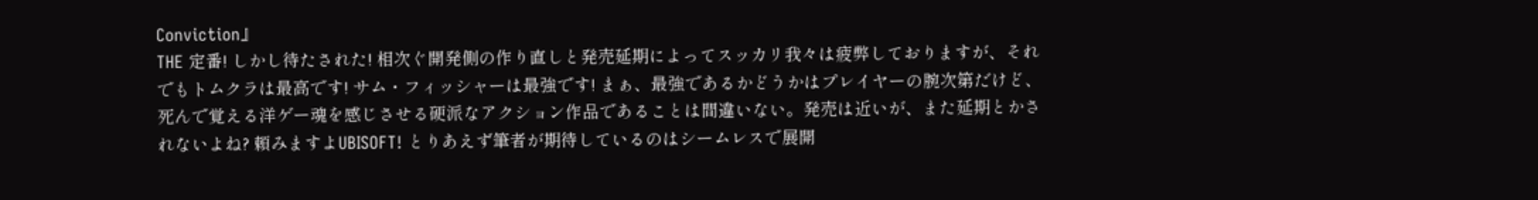Conviction』
THE 定番! しかし待たされた! 相次ぐ開発側の作り直しと発売延期によってスッカリ我々は疲弊しておりますが、それでもトムクラは最高です! サム・フィッシャーは最強です! まぁ、最強であるかどうかはプレイヤーの腕次第だけど、死んで覚える洋ゲー魂を感じさせる硬派なアクション作品であることは間違いない。発売は近いが、また延期とかされないよね? 頼みますよUBISOFT! とりあえず筆者が期待しているのはシームレスで展開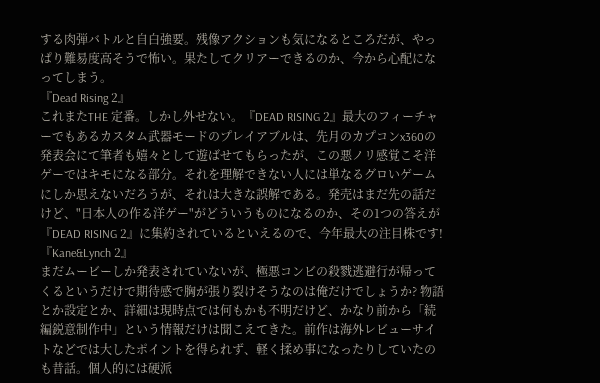する肉弾バトルと自白強要。残像アクションも気になるところだが、やっぱり難易度高そうで怖い。果たしてクリアーできるのか、今から心配になってしまう。
『Dead Rising 2』
これまたTHE 定番。しかし外せない。『DEAD RISING 2』最大のフィーチャーでもあるカスタム武器モードのプレイアブルは、先月のカプコンx360の発表会にて筆者も嬉々として遊ばせてもらったが、この悪ノリ感覚こそ洋ゲーではキモになる部分。それを理解できない人には単なるグロいゲームにしか思えないだろうが、それは大きな誤解である。発売はまだ先の話だけど、"日本人の作る洋ゲー"がどういうものになるのか、その1つの答えが『DEAD RISING 2』に集約されているといえるので、今年最大の注目株です!
『Kane&Lynch 2』
まだムービーしか発表されていないが、極悪コンビの殺戮逃避行が帰ってくるというだけで期待感で胸が張り裂けそうなのは俺だけでしょうか? 物語とか設定とか、詳細は現時点では何もかも不明だけど、かなり前から「続編鋭意制作中」という情報だけは聞こえてきた。前作は海外レビューサイトなどでは大したポイントを得られず、軽く揉め事になったりしていたのも昔話。個人的には硬派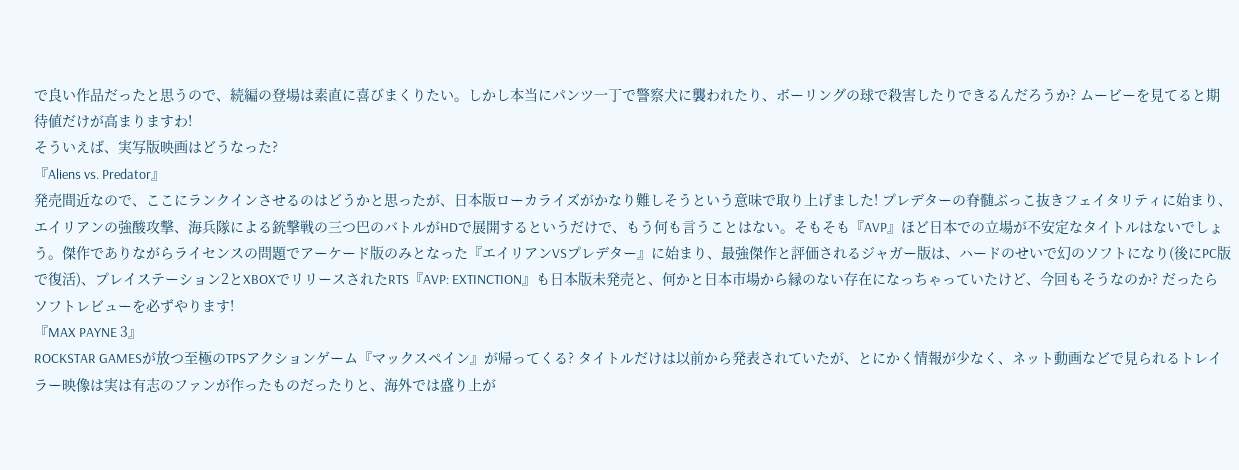で良い作品だったと思うので、続編の登場は素直に喜びまくりたい。しかし本当にパンツ一丁で警察犬に襲われたり、ボーリングの球で殺害したりできるんだろうか? ムービーを見てると期待値だけが高まりますわ!
そういえば、実写版映画はどうなった?
『Aliens vs. Predator』
発売間近なので、ここにランクインさせるのはどうかと思ったが、日本版ローカライズがかなり難しそうという意味で取り上げました! プレデターの脊髄ぶっこ抜きフェイタリティに始まり、エイリアンの強酸攻撃、海兵隊による銃撃戦の三つ巴のバトルがHDで展開するというだけで、もう何も言うことはない。そもそも『AVP』ほど日本での立場が不安定なタイトルはないでしょう。傑作でありながらライセンスの問題でアーケード版のみとなった『エイリアンVSプレデター』に始まり、最強傑作と評価されるジャガー版は、ハードのせいで幻のソフトになり(後にPC版で復活)、プレイステーション2とXBOXでリリースされたRTS『AVP: EXTINCTION』も日本版未発売と、何かと日本市場から縁のない存在になっちゃっていたけど、今回もそうなのか? だったらソフトレビューを必ずやります!
『MAX PAYNE 3』
ROCKSTAR GAMESが放つ至極のTPSアクションゲーム『マックスペイン』が帰ってくる? タイトルだけは以前から発表されていたが、とにかく情報が少なく、ネット動画などで見られるトレイラー映像は実は有志のファンが作ったものだったりと、海外では盛り上が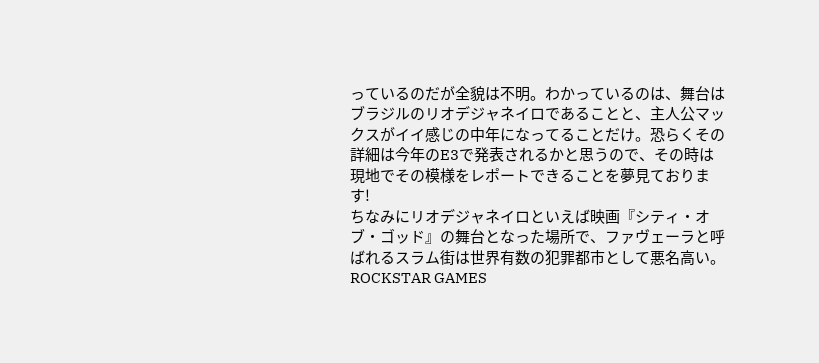っているのだが全貌は不明。わかっているのは、舞台はブラジルのリオデジャネイロであることと、主人公マックスがイイ感じの中年になってることだけ。恐らくその詳細は今年のE3で発表されるかと思うので、その時は現地でその模様をレポートできることを夢見ております!
ちなみにリオデジャネイロといえば映画『シティ・オブ・ゴッド』の舞台となった場所で、ファヴェーラと呼ばれるスラム街は世界有数の犯罪都市として悪名高い。
ROCKSTAR GAMES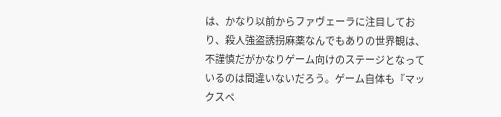は、かなり以前からファヴェーラに注目しており、殺人強盗誘拐麻薬なんでもありの世界観は、不謹慎だがかなりゲーム向けのステージとなっているのは間違いないだろう。ゲーム自体も『マックスペ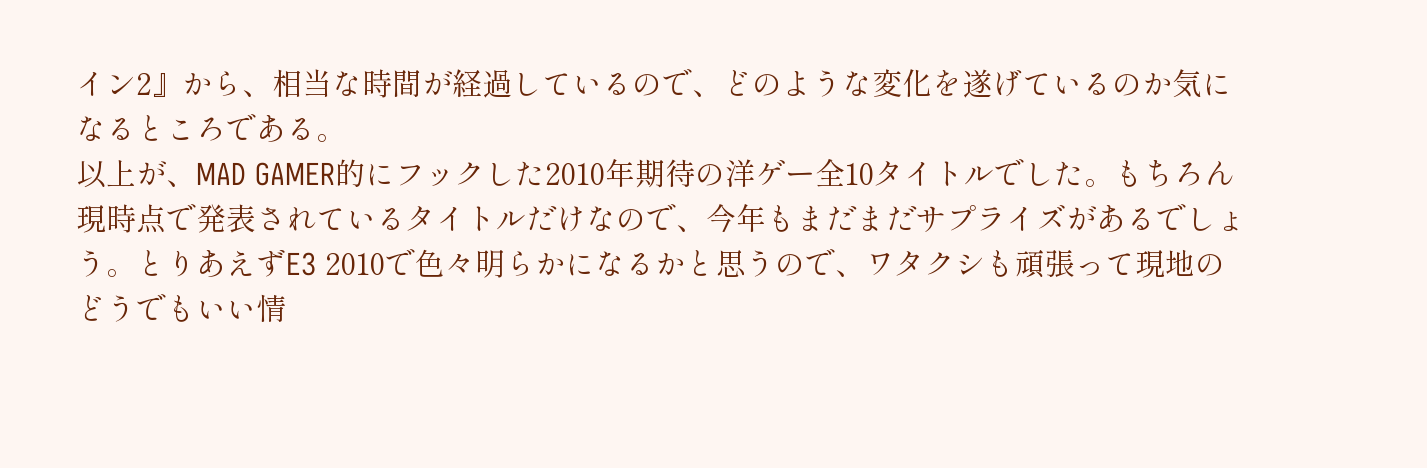イン2』から、相当な時間が経過しているので、どのような変化を遂げているのか気になるところである。
以上が、MAD GAMER的にフックした2010年期待の洋ゲー全10タイトルでした。もちろん現時点で発表されているタイトルだけなので、今年もまだまだサプライズがあるでしょう。とりあえずE3 2010で色々明らかになるかと思うので、ワタクシも頑張って現地のどうでもいい情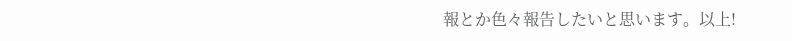報とか色々報告したいと思います。以上!